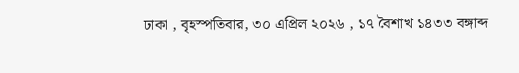ঢাকা , বৃহস্পতিবার, ৩০ এপ্রিল ২০২৬ , ১৭ বৈশাখ ১৪৩৩ বঙ্গাব্দ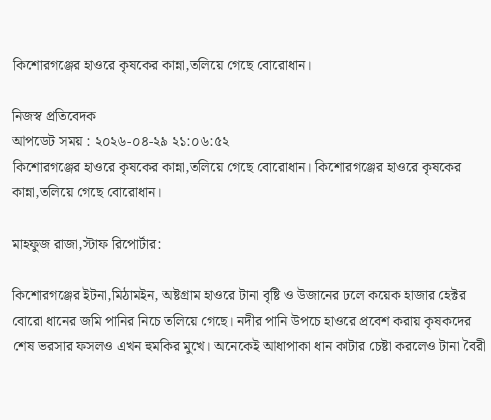কিশোরগঞ্জের হাওরে কৃষকের কান্না,তলিয়ে গেছে বোরোধান।

নিজস্ব প্রতিবেদক
আপডেট সময় : ২০২৬-০৪-২৯ ২১:০৬:৫২
কিশোরগঞ্জের হাওরে কৃষকের কান্না,তলিয়ে গেছে বোরোধান। কিশোরগঞ্জের হাওরে কৃষকের কান্না,তলিয়ে গেছে বোরোধান।

মাহফুজ রাজা,স্টাফ রিপোর্টার:

কিশোরগঞ্জের ইটনা,মিঠামইন, অষ্টগ্রাম হাওরে টানা বৃষ্টি ও উজানের ঢলে কয়েক হাজার হেক্টর বোরো ধানের জমি পানির নিচে তলিয়ে গেছে। নদীর পানি উপচে হাওরে প্রবেশ করায় কৃষকদের শেষ ভরসার ফসলও এখন হুমকির মুখে। অনেকেই আধাপাকা ধান কাটার চেষ্টা করলেও টানা বৈরী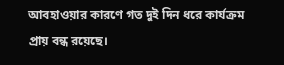আবহাওয়ার কারণে গত দুই দিন ধরে কার্যক্রম প্রায় বন্ধ রয়েছে।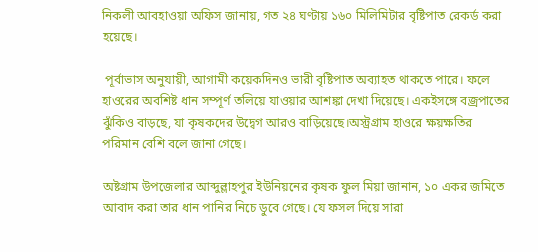নিকলী আবহাওয়া অফিস জানায়, গত ২৪ ঘণ্টায় ১৬০ মিলিমিটার বৃষ্টিপাত রেকর্ড করা হয়েছে।

 পূর্বাভাস অনুযায়ী, আগামী কয়েকদিনও ভারী বৃষ্টিপাত অব্যাহত থাকতে পারে। ফলে হাওরের অবশিষ্ট ধান সম্পূর্ণ তলিয়ে যাওয়ার আশঙ্কা দেখা দিয়েছে। একইসঙ্গে বজ্রপাতের ঝুঁকিও বাড়ছে, যা কৃষকদের উদ্বেগ আরও বাড়িয়েছে।অস্ট্রগ্রাম হাওরে ক্ষয়ক্ষতির পরিমান বেশি বলে জানা গেছে।

অষ্টগ্রাম উপজেলার আব্দুল্লাহপুর ইউনিয়নের কৃষক ফুল মিয়া জানান, ১০ একর জমিতে আবাদ করা তার ধান পানির নিচে ডুবে গেছে। যে ফসল দিয়ে সারা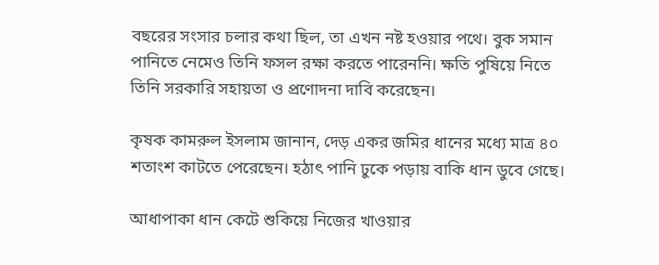বছরের সংসার চলার কথা ছিল, তা এখন নষ্ট হওয়ার পথে। বুক সমান পানিতে নেমেও তিনি ফসল রক্ষা করতে পারেননি। ক্ষতি পুষিয়ে নিতে তিনি সরকারি সহায়তা ও প্রণোদনা দাবি করেছেন।

কৃষক কামরুল ইসলাম জানান, দেড় একর জমির ধানের মধ্যে মাত্র ৪০ শতাংশ কাটতে পেরেছেন। হঠাৎ পানি ঢুকে পড়ায় বাকি ধান ডুবে গেছে।

আধাপাকা ধান কেটে শুকিয়ে নিজের খাওয়ার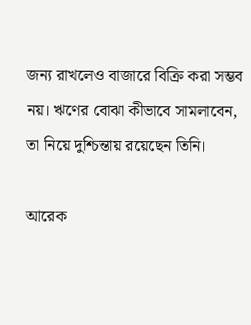জন্য রাখলেও বাজারে বিক্রি করা সম্ভব নয়। ঋণের বোঝা কীভাবে সামলাবেন, তা নিয়ে দুশ্চিন্তায় রয়েছেন তিনি।

আরেক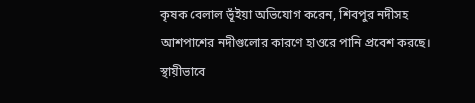কৃষক বেলাল ভূঁইয়া অভিযোগ করেন, শিবপুর নদীসহ আশপাশের নদীগুলোর কারণে হাওরে পানি প্রবেশ করছে। স্থায়ীভাবে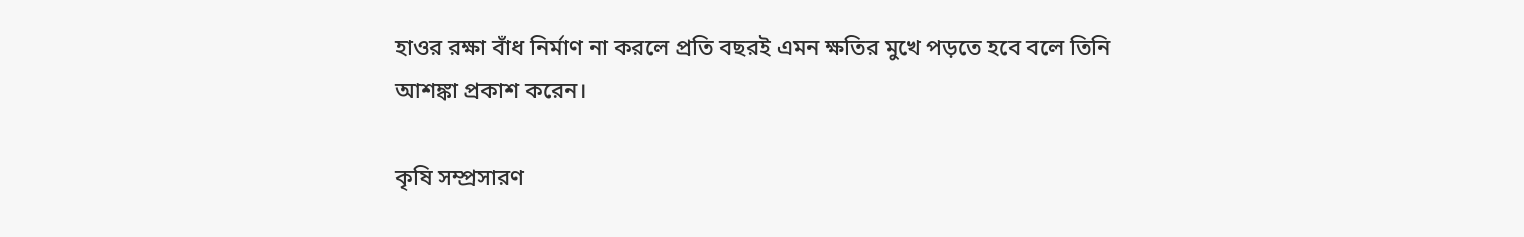হাওর রক্ষা বাঁধ নির্মাণ না করলে প্রতি বছরই এমন ক্ষতির মুখে পড়তে হবে বলে তিনি আশঙ্কা প্রকাশ করেন।

কৃষি সম্প্রসারণ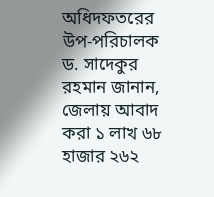অধিদফতরের উপ-পরিচালক ড. সাদেকুর রহমান জানান, জেলায় আবাদ করা ১ লাখ ৬৮ হাজার ২৬২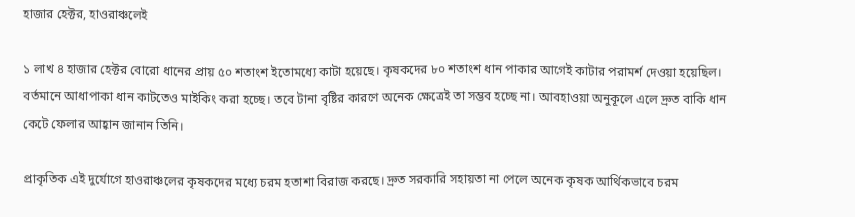হাজার হেক্টর, হাওরাঞ্চলেই

১ লাখ ৪ হাজার হেক্টর বোরো ধানের প্রায় ৫০ শতাংশ ইতোমধ্যে কাটা হয়েছে। কৃষকদের ৮০ শতাংশ ধান পাকার আগেই কাটার পরামর্শ দেওয়া হয়েছিল। বর্তমানে আধাপাকা ধান কাটতেও মাইকিং করা হচ্ছে। তবে টানা বৃষ্টির কারণে অনেক ক্ষেত্রেই তা সম্ভব হচ্ছে না। আবহাওয়া অনুকূলে এলে দ্রুত বাকি ধান কেটে ফেলার আহ্বান জানান তিনি।

প্রাকৃতিক এই দুর্যোগে হাওরাঞ্চলের কৃষকদের মধ্যে চরম হতাশা বিরাজ করছে। দ্রুত সরকারি সহায়তা না পেলে অনেক কৃষক আর্থিকভাবে চরম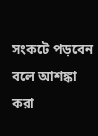সংকটে পড়বেন বলে আশঙ্কা করা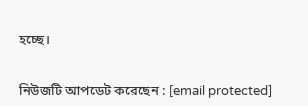হচ্ছে।


নিউজটি আপডেট করেছেন : [email protected]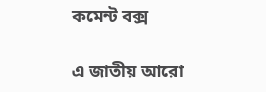কমেন্ট বক্স

এ জাতীয় আরো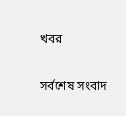খবর

সর্বশেষ সংবাদ